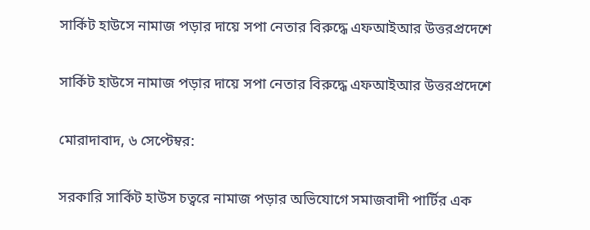সার্কিট হাউসে নামাজ পড়ার দায়ে সপা নেতার বিরুদ্ধে এফআইআর উত্তরপ্রদেশে

সার্কিট হাউসে নামাজ পড়ার দায়ে সপা নেতার বিরুদ্ধে এফআইআর উত্তরপ্রদেশে

মোরাদাবাদ, ৬ সেপ্টেম্বর:

সরকারি সার্কিট হাউস চত্বরে নামাজ পড়ার অভিযোগে সমাজবাদী পার্টির এক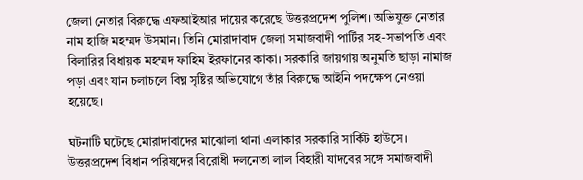জেলা নেতার বিরুদ্ধে এফআইআর দায়ের করেছে উত্তরপ্রদেশ পুলিশ। অভিযুক্ত নেতার নাম হাজি মহম্মদ উসমান। তিনি মোরাদাবাদ জেলা সমাজবাদী পার্টির সহ-সভাপতি এবং বিলারির বিধায়ক মহম্মদ ফাহিম ইরফানের কাকা। সরকারি জায়গায় অনুমতি ছাড়া নামাজ পড়া এবং যান চলাচলে বিঘ্ন সৃষ্টির অভিযোগে তাঁর বিরুদ্ধে আইনি পদক্ষেপ নেওয়া হয়েছে।

ঘটনাটি ঘটেছে মোরাদাবাদের মাঝোলা থানা এলাকার সরকারি সার্কিট হাউসে। উত্তরপ্রদেশ বিধান পরিষদের বিরোধী দলনেতা লাল বিহারী যাদবের সঙ্গে সমাজবাদী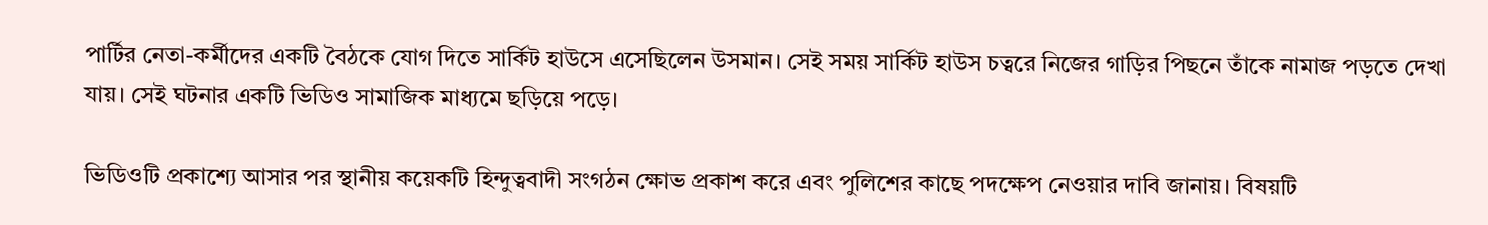পার্টির নেতা-কর্মীদের একটি বৈঠকে যোগ দিতে সার্কিট হাউসে এসেছিলেন উসমান। সেই সময় সার্কিট হাউস চত্বরে নিজের গাড়ির পিছনে তাঁকে নামাজ পড়তে দেখা যায়। সেই ঘটনার একটি ভিডিও সামাজিক মাধ্যমে ছড়িয়ে পড়ে।

ভিডিওটি প্রকাশ্যে আসার পর স্থানীয় কয়েকটি হিন্দুত্ববাদী সংগঠন ক্ষোভ প্রকাশ করে এবং পুলিশের কাছে পদক্ষেপ নেওয়ার দাবি জানায়। বিষয়টি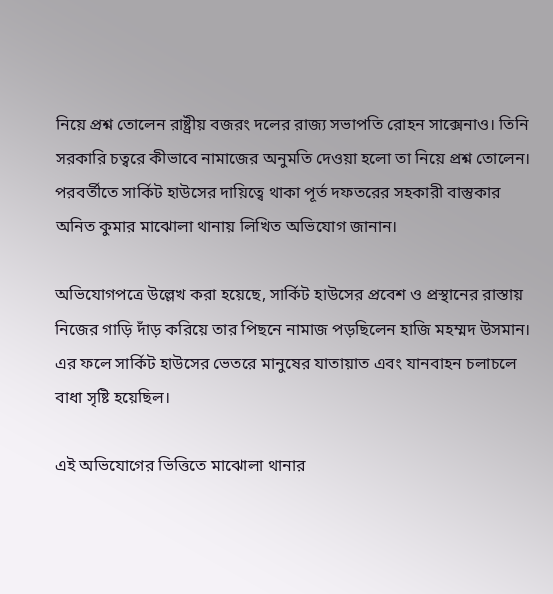নিয়ে প্রশ্ন তোলেন রাষ্ট্রীয় বজরং দলের রাজ্য সভাপতি রোহন সাক্সেনাও। তিনি সরকারি চত্বরে কীভাবে নামাজের অনুমতি দেওয়া হলো তা নিয়ে প্রশ্ন তোলেন। পরবর্তীতে সার্কিট হাউসের দায়িত্বে থাকা পূর্ত দফতরের সহকারী বাস্তুকার অনিত কুমার মাঝোলা থানায় লিখিত অভিযোগ জানান।

অভিযোগপত্রে উল্লেখ করা হয়েছে, সার্কিট হাউসের প্রবেশ ও প্রস্থানের রাস্তায় নিজের গাড়ি দাঁড় করিয়ে তার পিছনে নামাজ পড়ছিলেন হাজি মহম্মদ উসমান। এর ফলে সার্কিট হাউসের ভেতরে মানুষের যাতায়াত এবং যানবাহন চলাচলে বাধা সৃষ্টি হয়েছিল।

এই অভিযোগের ভিত্তিতে মাঝোলা থানার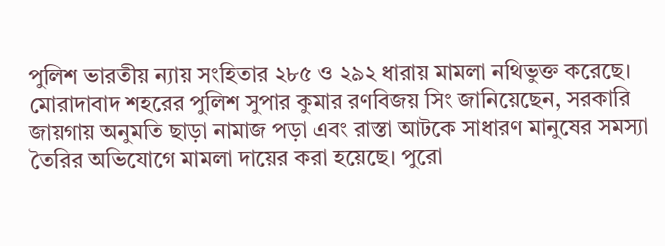পুলিশ ভারতীয় ন্যায় সংহিতার ২৮৫ ও ২৯২ ধারায় মামলা নথিভুক্ত করেছে। মোরাদাবাদ শহরের পুলিশ সুপার কুমার রণবিজয় সিং জানিয়েছেন, সরকারি জায়গায় অনুমতি ছাড়া নামাজ পড়া এবং রাস্তা আটকে সাধারণ মানুষের সমস্যা তৈরির অভিযোগে মামলা দায়ের করা হয়েছে। পুরো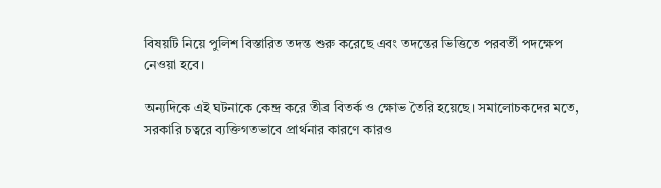বিষয়টি নিয়ে পুলিশ বিস্তারিত তদন্ত শুরু করেছে এবং তদন্তের ভিত্তিতে পরবর্তী পদক্ষেপ নেওয়া হবে।

অন্যদিকে এই ঘটনাকে কেন্দ্র করে তীব্র বিতর্ক ও ক্ষোভ তৈরি হয়েছে। সমালোচকদের মতে, সরকারি চত্বরে ব্যক্তিগতভাবে প্রার্থনার কারণে কারও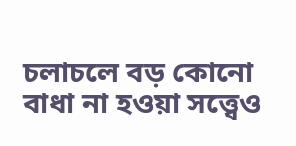চলাচলে বড় কোনো বাধা না হওয়া সত্ত্বেও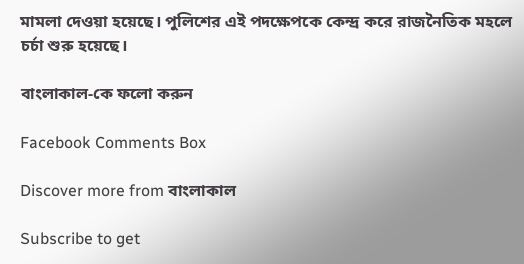মামলা দেওয়া হয়েছে। পুলিশের এই পদক্ষেপকে কেন্দ্র করে রাজনৈতিক মহলে চর্চা শুরু হয়েছে।

বাংলাকাল-কে ফলো করুন

Facebook Comments Box

Discover more from বাংলাকাল

Subscribe to get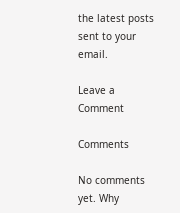the latest posts sent to your email.

Leave a Comment

Comments

No comments yet. Why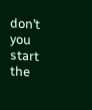don’t you start the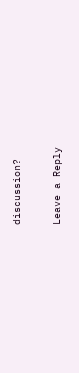discussion?

Leave a Reply